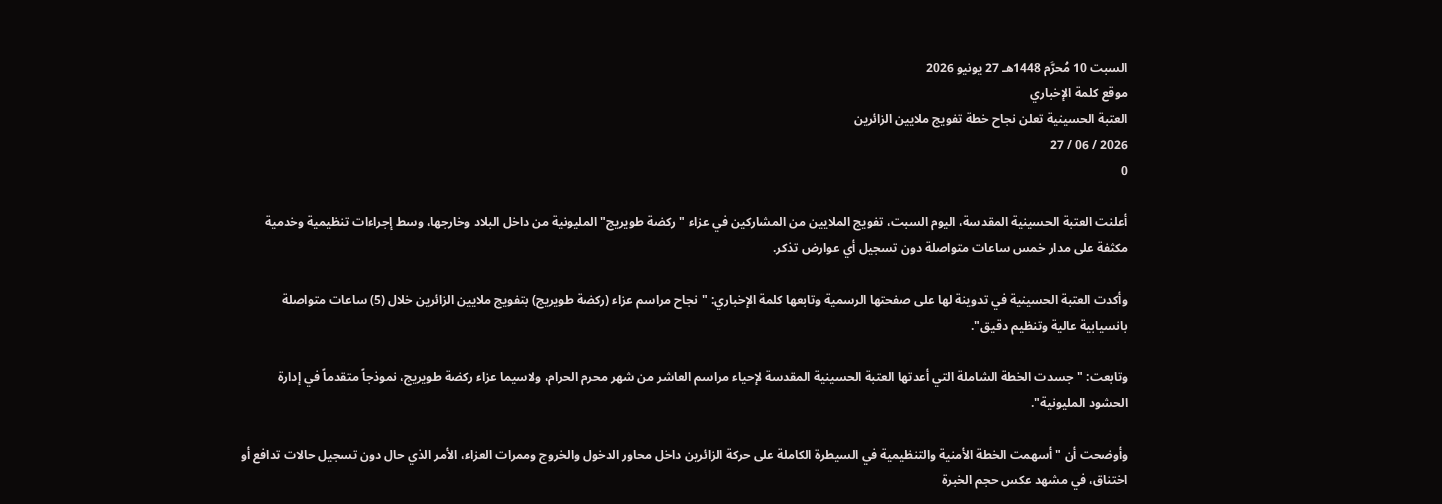السبت 10 مُحرَّم 1448هـ 27 يونيو 2026
موقع كلمة الإخباري
العتبة الحسينية تعلن نجاح خطة تفويج ملايين الزائرين
2026 / 06 / 27
0

أعلنت العتبة الحسينية المقدسة، اليوم السبت، تفويج الملايين من المشاركين في عزاء "ركضة طويريج" المليونية من داخل البلاد وخارجها، وسط إجراءات تنظيمية وخدمية مكثفة على مدار خمس ساعات متواصلة دون تسجيل أي عوارض تذكر.

وأكدت العتبة الحسينية في تدوينة لها على صفحتها الرسمية وتابعها كلمة الإخباري: "نجاح مراسم عزاء (ركضة طويريج) بتفويج ملايين الزائرين خلال (5) ساعات متواصلة بانسيابية عالية وتنظيم دقيق".

وتابعت: "جسدت الخطة الشاملة التي أعدتها العتبة الحسينية المقدسة لإحياء مراسم العاشر من شهر محرم الحرام، ولاسيما عزاء ركضة طويريج، نموذجاً متقدماً في إدارة الحشود المليونية".

وأوضحت أن "أسهمت الخطة الأمنية والتنظيمية في السيطرة الكاملة على حركة الزائرين داخل محاور الدخول والخروج وممرات العزاء، الأمر الذي حال دون تسجيل حالات تدافع أو اختناق، في مشهد عكس حجم الخبرة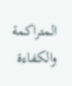المتراكمة والكفاءة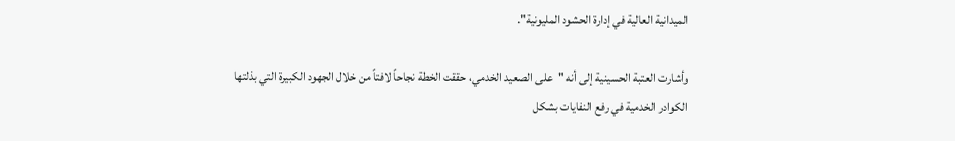الميدانية العالية في إدارة الحشود المليونية".

وأشارت العتبة الحسينية إلى أنه "على الصعيد الخدمي، حققت الخطة نجاحاً لافتاً من خلال الجهود الكبيرة التي بذلتها الكوادر الخدمية في رفع النفايات بشكل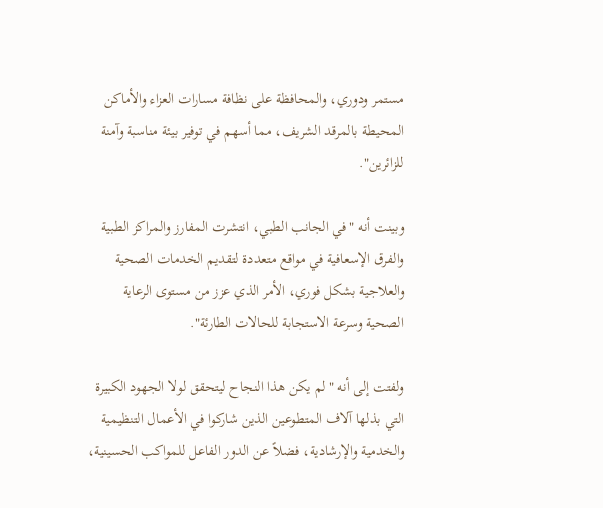مستمر ودوري، والمحافظة على نظافة مسارات العزاء والأماكن المحيطة بالمرقد الشريف، مما أسهم في توفير بيئة مناسبة وآمنة للزائرين".

وبينت أنه "في الجانب الطبي، انتشرت المفارز والمراكز الطبية والفرق الإسعافية في مواقع متعددة لتقديم الخدمات الصحية والعلاجية بشكل فوري، الأمر الذي عزز من مستوى الرعاية الصحية وسرعة الاستجابة للحالات الطارئة".

ولفتت إلى أنه "لم يكن هذا النجاح ليتحقق لولا الجهود الكبيرة التي بذلها آلاف المتطوعين الذين شاركوا في الأعمال التنظيمية والخدمية والإرشادية، فضلاً عن الدور الفاعل للمواكب الحسينية،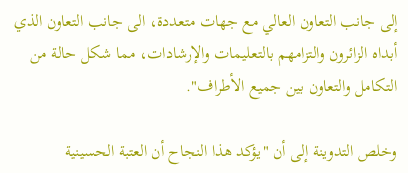إلى جانب التعاون العالي مع جهات متعددة، الى جانب التعاون الذي أبداه الزائرون والتزامهم بالتعليمات والإرشادات، مما شكل حالة من التكامل والتعاون بين جميع الأطراف".

وخلص التدوينة إلى أن "يؤكد هذا النجاح أن العتبة الحسينية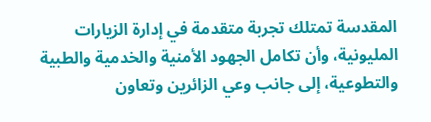المقدسة تمتلك تجربة متقدمة في إدارة الزيارات المليونية، وأن تكامل الجهود الأمنية والخدمية والطبية والتطوعية، إلى جانب وعي الزائرين وتعاون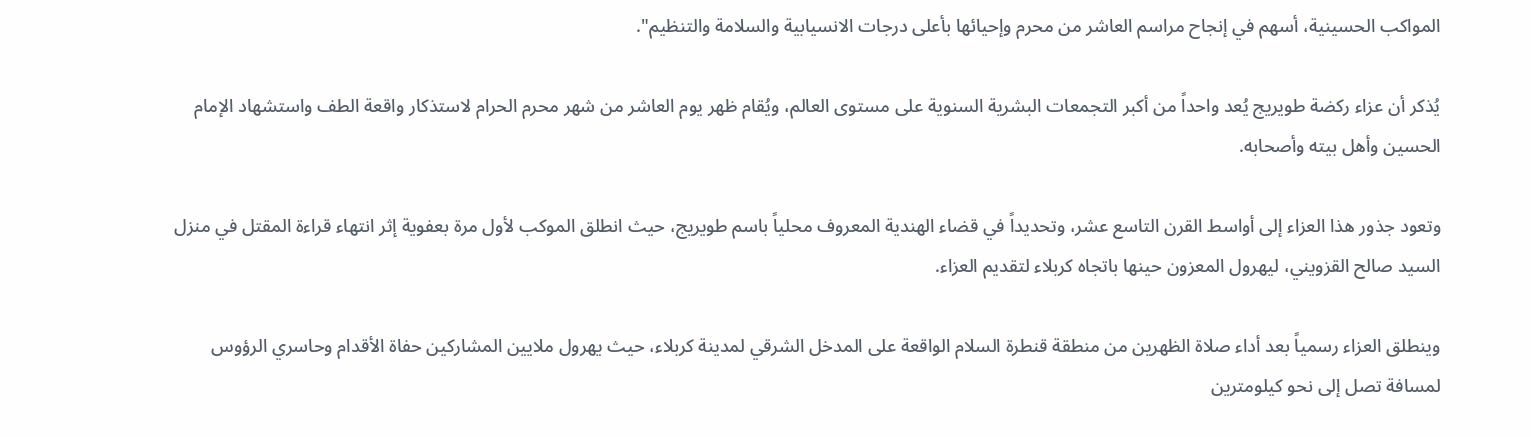المواكب الحسينية، أسهم في إنجاح مراسم العاشر من محرم وإحيائها بأعلى درجات الانسيابية والسلامة والتنظيم".

يُذكر أن عزاء ركضة طويريج يُعد واحداً من أكبر التجمعات البشرية السنوية على مستوى العالم، ويُقام ظهر يوم العاشر من شهر محرم الحرام لاستذكار واقعة الطف واستشهاد الإمام الحسين وأهل بيته وأصحابه.

وتعود جذور هذا العزاء إلى أواسط القرن التاسع عشر، وتحديداً في قضاء الهندية المعروف محلياً باسم طويريج، حيث انطلق الموكب لأول مرة بعفوية إثر انتهاء قراءة المقتل في منزل السيد صالح القزويني، ليهرول المعزون حينها باتجاه كربلاء لتقديم العزاء.

وينطلق العزاء رسمياً بعد أداء صلاة الظهرين من منطقة قنطرة السلام الواقعة على المدخل الشرقي لمدينة كربلاء، حيث يهرول ملايين المشاركين حفاة الأقدام وحاسري الرؤوس لمسافة تصل إلى نحو كيلومترين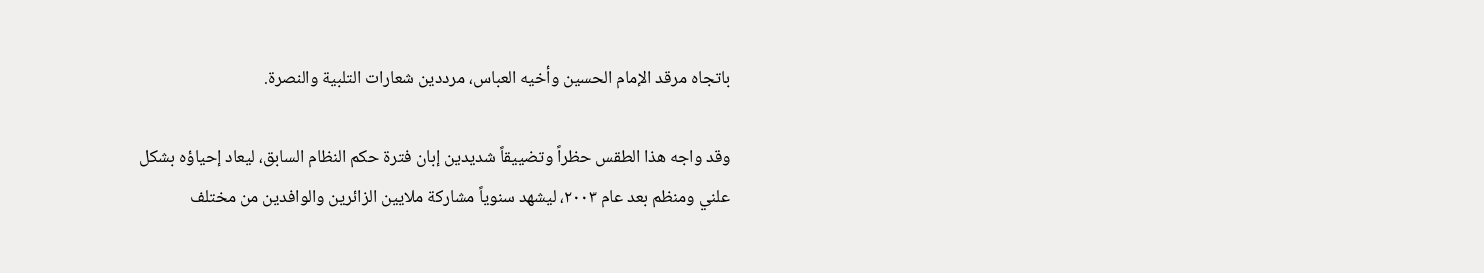باتجاه مرقد الإمام الحسين وأخيه العباس، مرددين شعارات التلبية والنصرة.

وقد واجه هذا الطقس حظراً وتضييقاً شديدين إبان فترة حكم النظام السابق، ليعاد إحياؤه بشكل علني ومنظم بعد عام ٢٠٠٣، ليشهد سنوياً مشاركة ملايين الزائرين والوافدين من مختلف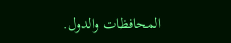المحافظات والدول.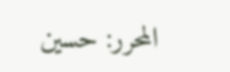المحرر: حسين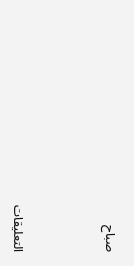صباح



التعليقات